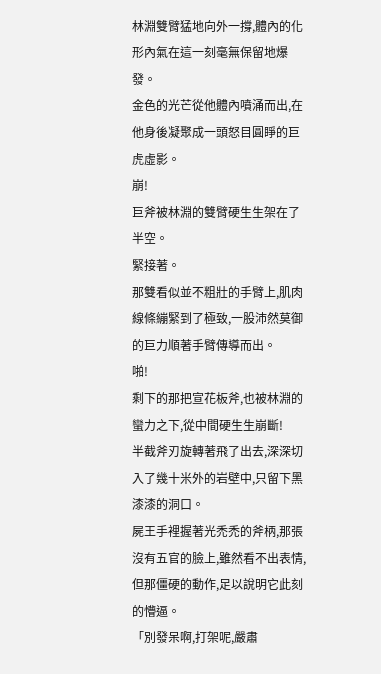林淵雙臂猛地向外一撐,體內的化形內氣在這一刻毫無保留地爆發。
金色的光芒從他體內噴涌而出,在他身後凝聚成一頭怒目圓睜的巨虎虛影。
崩!
巨斧被林淵的雙臂硬生生架在了半空。
緊接著。
那雙看似並不粗壯的手臂上,肌肉線條繃緊到了極致,一股沛然莫御的巨力順著手臂傳導而出。
啪!
剩下的那把宣花板斧,也被林淵的蠻力之下,從中間硬生生崩斷!
半截斧刃旋轉著飛了出去,深深切入了幾十米外的岩壁中,只留下黑漆漆的洞口。
屍王手裡握著光禿禿的斧柄,那張沒有五官的臉上,雖然看不出表情,但那僵硬的動作,足以說明它此刻的懵逼。
「別發呆啊,打架呢,嚴肅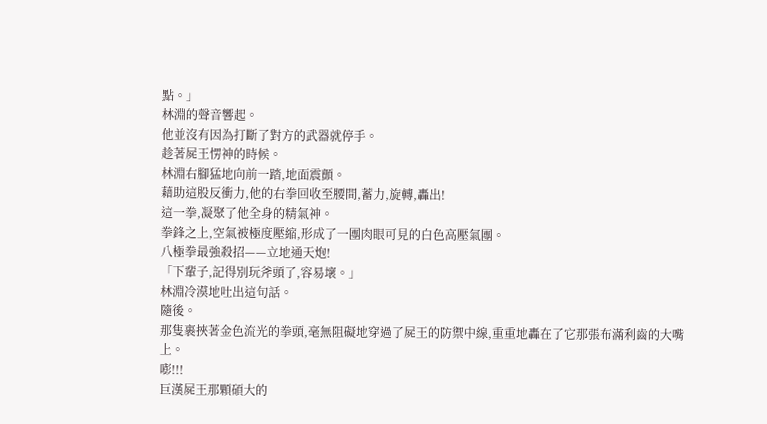點。」
林淵的聲音響起。
他並沒有因為打斷了對方的武器就停手。
趁著屍王愣神的時候。
林淵右腳猛地向前一踏,地面震顫。
藉助這股反衝力,他的右拳回收至腰間,蓄力,旋轉,轟出!
這一拳,凝聚了他全身的精氣神。
拳鋒之上,空氣被極度壓縮,形成了一團肉眼可見的白色高壓氣團。
八極拳最強殺招——立地通天炮!
「下輩子,記得別玩斧頭了,容易壞。」
林淵冷漠地吐出這句話。
隨後。
那隻裹挾著金色流光的拳頭,毫無阻礙地穿過了屍王的防禦中線,重重地轟在了它那張布滿利齒的大嘴上。
嘭!!!
巨漢屍王那顆碩大的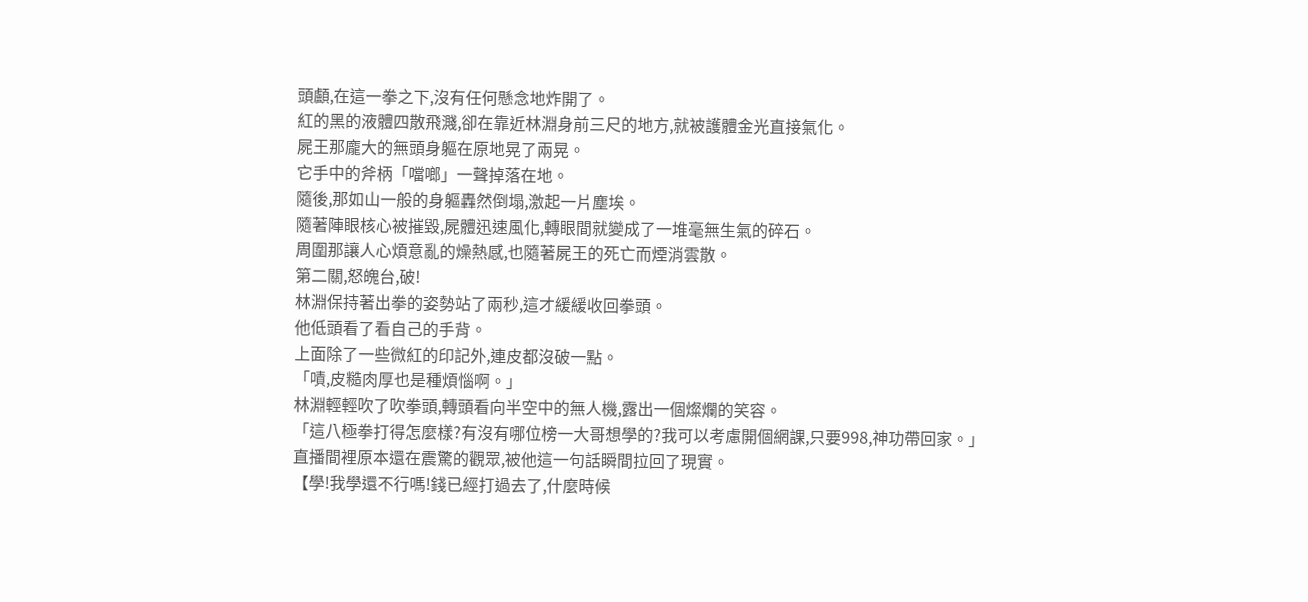頭顱,在這一拳之下,沒有任何懸念地炸開了。
紅的黑的液體四散飛濺,卻在靠近林淵身前三尺的地方,就被護體金光直接氣化。
屍王那龐大的無頭身軀在原地晃了兩晃。
它手中的斧柄「噹啷」一聲掉落在地。
隨後,那如山一般的身軀轟然倒塌,激起一片塵埃。
隨著陣眼核心被摧毀,屍體迅速風化,轉眼間就變成了一堆毫無生氣的碎石。
周圍那讓人心煩意亂的燥熱感,也隨著屍王的死亡而煙消雲散。
第二關,怒魄台,破!
林淵保持著出拳的姿勢站了兩秒,這才緩緩收回拳頭。
他低頭看了看自己的手背。
上面除了一些微紅的印記外,連皮都沒破一點。
「嘖,皮糙肉厚也是種煩惱啊。」
林淵輕輕吹了吹拳頭,轉頭看向半空中的無人機,露出一個燦爛的笑容。
「這八極拳打得怎麼樣?有沒有哪位榜一大哥想學的?我可以考慮開個網課,只要998,神功帶回家。」
直播間裡原本還在震驚的觀眾,被他這一句話瞬間拉回了現實。
【學!我學還不行嗎!錢已經打過去了,什麼時候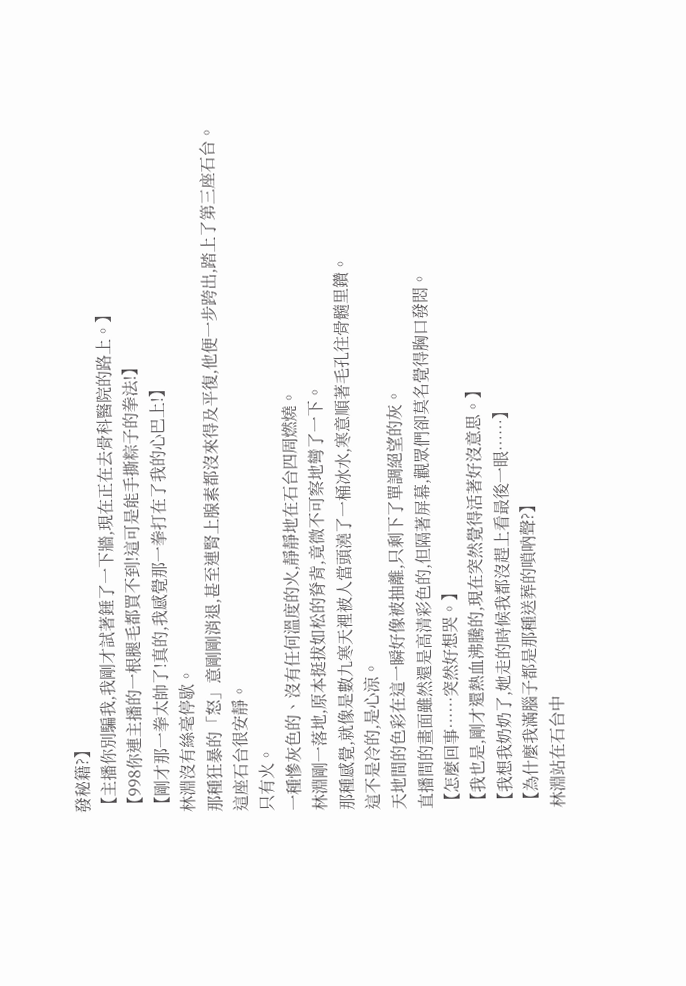發秘籍?】
【主播你別騙我,我剛才試著錘了一下牆,現在正在去骨科醫院的路上。】
【998你連主播的一根腿毛都買不到!這可是能手撕粽子的拳法!】
【剛才那一拳太帥了!真的,我感覺那一拳打在了我的心巴上!】
林淵沒有絲毫停歇。
那種狂暴的「怒」意剛剛消退,甚至連腎上腺素都沒來得及平復,他便一步跨出,踏上了第三座石台。
這座石台很安靜。
只有火。
一種慘灰色的、沒有任何溫度的火,靜靜地在石台四周燃燒。
林淵剛一落地,原本挺拔如松的脊背,竟微不可察地彎了一下。
那種感覺,就像是數九寒天裡被人當頭澆了一桶冰水,寒意順著毛孔往骨髓里鑽。
這不是冷的,是心涼。
天地間的色彩在這一瞬好像被抽離,只剩下了單調絕望的灰。
直播間的畫面雖然還是高清彩色的,但隔著屏幕,觀眾們卻莫名覺得胸口發悶。
【怎麼回事……突然好想哭。】
【我也是,剛才還熱血沸騰的,現在突然覺得活著好沒意思。】
【我想我奶奶了,她走的時候我都沒趕上看最後一眼……】
【為什麼我滿腦子都是那種送葬的嗩吶聲?】
林淵站在石台中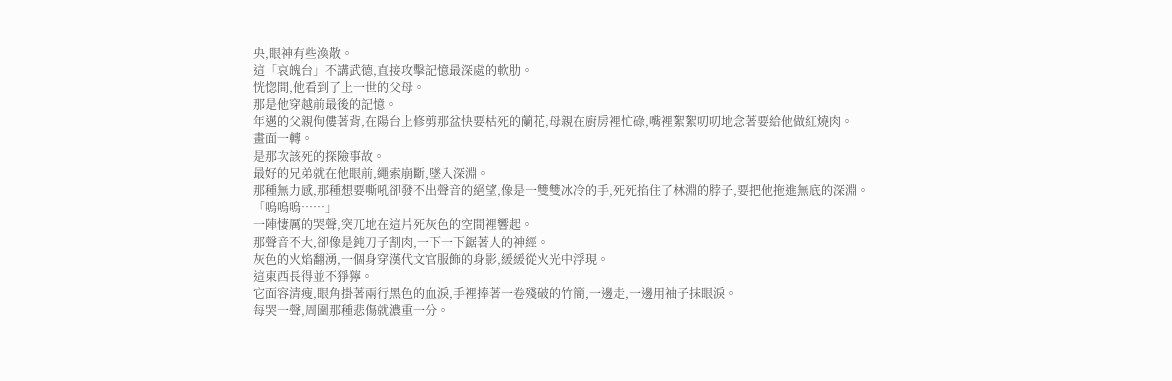央,眼神有些渙散。
這「哀魄台」不講武德,直接攻擊記憶最深處的軟肋。
恍惚間,他看到了上一世的父母。
那是他穿越前最後的記憶。
年邁的父親佝僂著背,在陽台上修剪那盆快要枯死的蘭花,母親在廚房裡忙碌,嘴裡絮絮叨叨地念著要給他做紅燒肉。
畫面一轉。
是那次該死的探險事故。
最好的兄弟就在他眼前,繩索崩斷,墜入深淵。
那種無力感,那種想要嘶吼卻發不出聲音的絕望,像是一雙雙冰冷的手,死死掐住了林淵的脖子,要把他拖進無底的深淵。
「嗚嗚嗚……」
一陣悽厲的哭聲,突兀地在這片死灰色的空間裡響起。
那聲音不大,卻像是鈍刀子割肉,一下一下鋸著人的神經。
灰色的火焰翻湧,一個身穿漢代文官服飾的身影,緩緩從火光中浮現。
這東西長得並不猙獰。
它面容清瘦,眼角掛著兩行黑色的血淚,手裡捧著一卷殘破的竹簡,一邊走,一邊用袖子抹眼淚。
每哭一聲,周圍那種悲傷就濃重一分。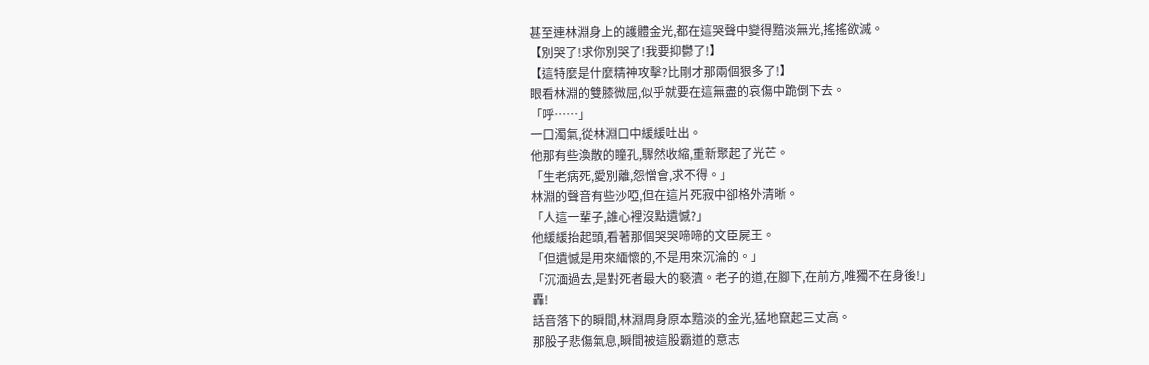甚至連林淵身上的護體金光,都在這哭聲中變得黯淡無光,搖搖欲滅。
【別哭了!求你別哭了!我要抑鬱了!】
【這特麼是什麼精神攻擊?比剛才那兩個狠多了!】
眼看林淵的雙膝微屈,似乎就要在這無盡的哀傷中跪倒下去。
「呼……」
一口濁氣,從林淵口中緩緩吐出。
他那有些渙散的瞳孔,驟然收縮,重新聚起了光芒。
「生老病死,愛別離,怨憎會,求不得。」
林淵的聲音有些沙啞,但在這片死寂中卻格外清晰。
「人這一輩子,誰心裡沒點遺憾?」
他緩緩抬起頭,看著那個哭哭啼啼的文臣屍王。
「但遺憾是用來緬懷的,不是用來沉淪的。」
「沉湎過去,是對死者最大的褻瀆。老子的道,在腳下,在前方,唯獨不在身後!」
轟!
話音落下的瞬間,林淵周身原本黯淡的金光,猛地竄起三丈高。
那股子悲傷氣息,瞬間被這股霸道的意志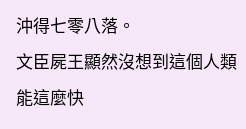沖得七零八落。
文臣屍王顯然沒想到這個人類能這麼快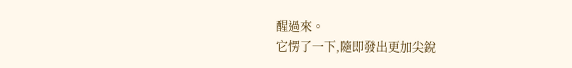醒過來。
它愣了一下,隨即發出更加尖銳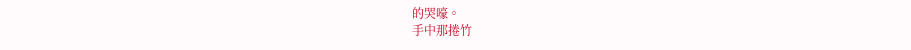的哭嚎。
手中那捲竹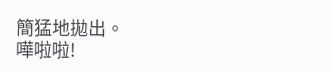簡猛地拋出。
嘩啦啦!